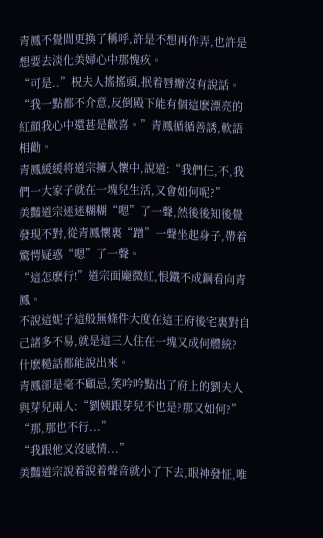青鳳不覺間更換了稱呼,許是不想再作弄,也許是想要去淡化美婦心中那愧疚。
“可是..”柷夫人搖搖頭,抿着唇瓣沒有說話。
“我一點都不介意,反倒殿下能有個這麽漂亮的紅顔我心中還甚是歡喜。”青鳳循循善誘,軟語相勸。
青鳳緩緩将道宗擁入懷中,說道:“我們仨,不,我們一大家子就在一塊兒生活,又會如何呢?”
美豔道宗迷迷糊糊“嗯”了一聲,然後後知後覺發現不對,從青鳳懷裏“蹭”一聲坐起身子,帶着驚愕疑惑“嗯”了一聲。
“這怎麽行!”道宗面龐微紅,恨鐵不成鋼看向青鳳。
不說這妮子這般無條件大度在這王府後宅裏對自己諸多不易,就是這三人住在一塊又成何體統?
什麽糙話都能說出來。
青鳳卻是毫不顧忌,笑吟吟點出了府上的劉夫人與芽兒兩人:“劉姨跟芽兒不也是?那又如何?”
“那,那也不行...”
“我跟他又沒感情...”
美豔道宗說着說着聲音就小了下去,眼神發怔,唯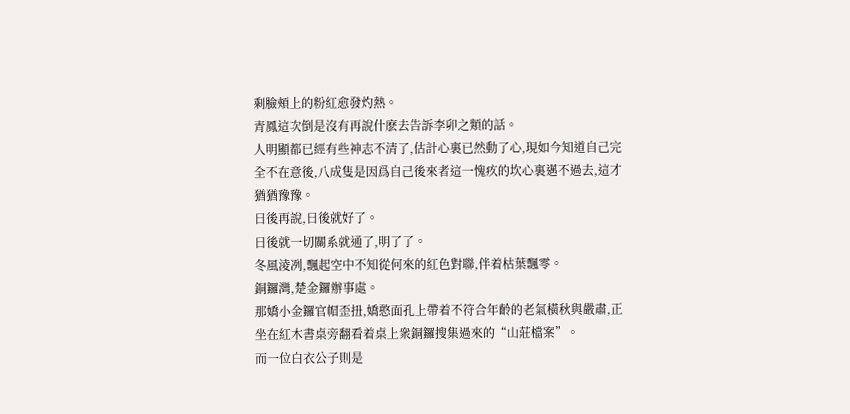剩臉頰上的粉紅愈發灼熱。
青鳳這次倒是沒有再說什麽去告訴李卯之類的話。
人明顯都已經有些神志不清了,估計心裏已然動了心,現如今知道自己完全不在意後,八成隻是因爲自己後來者這一愧疚的坎心裏邁不過去,這才猶猶豫豫。
日後再說,日後就好了。
日後就一切關系就通了,明了了。
冬風淩冽,飄起空中不知從何來的紅色對聯,伴着枯葉飄零。
銅鑼灣,楚金鑼辦事處。
那嬌小金鑼官帽歪扭,嬌憨面孔上帶着不符合年齡的老氣橫秋與嚴肅,正坐在紅木書桌旁翻看着桌上衆銅鑼搜集過來的“山莊檔案”。
而一位白衣公子則是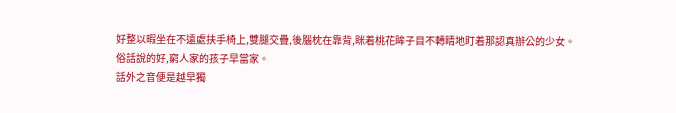好整以暇坐在不遠處扶手椅上,雙腿交疊,後腦枕在靠背,眯着桃花眸子目不轉睛地盯着那認真辦公的少女。
俗話說的好,窮人家的孩子早當家。
話外之音便是越早獨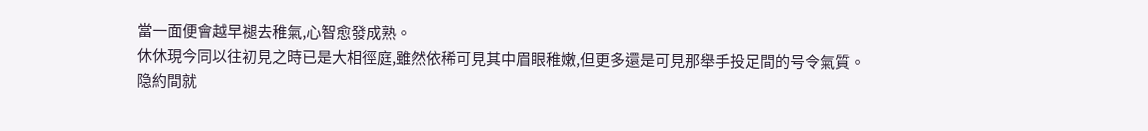當一面便會越早褪去稚氣,心智愈發成熟。
休休現今同以往初見之時已是大相徑庭,雖然依稀可見其中眉眼稚嫩,但更多還是可見那舉手投足間的号令氣質。
隐約間就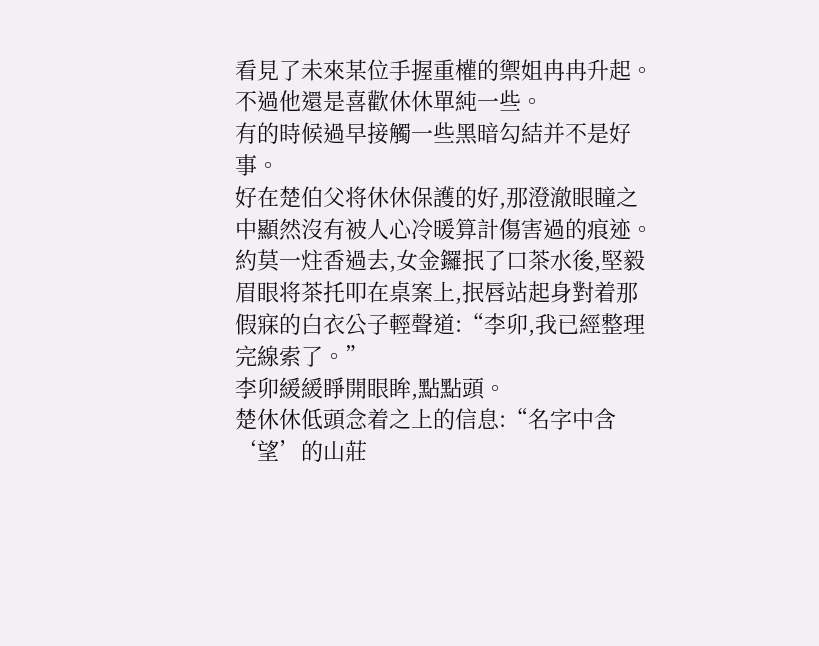看見了未來某位手握重權的禦姐冉冉升起。
不過他還是喜歡休休單純一些。
有的時候過早接觸一些黑暗勾結并不是好事。
好在楚伯父将休休保護的好,那澄澈眼瞳之中顯然沒有被人心冷暖算計傷害過的痕迹。
約莫一炷香過去,女金鑼抿了口茶水後,堅毅眉眼将茶托叩在桌案上,抿唇站起身對着那假寐的白衣公子輕聲道:“李卯,我已經整理完線索了。”
李卯緩緩睜開眼眸,點點頭。
楚休休低頭念着之上的信息:“名字中含‘望’的山莊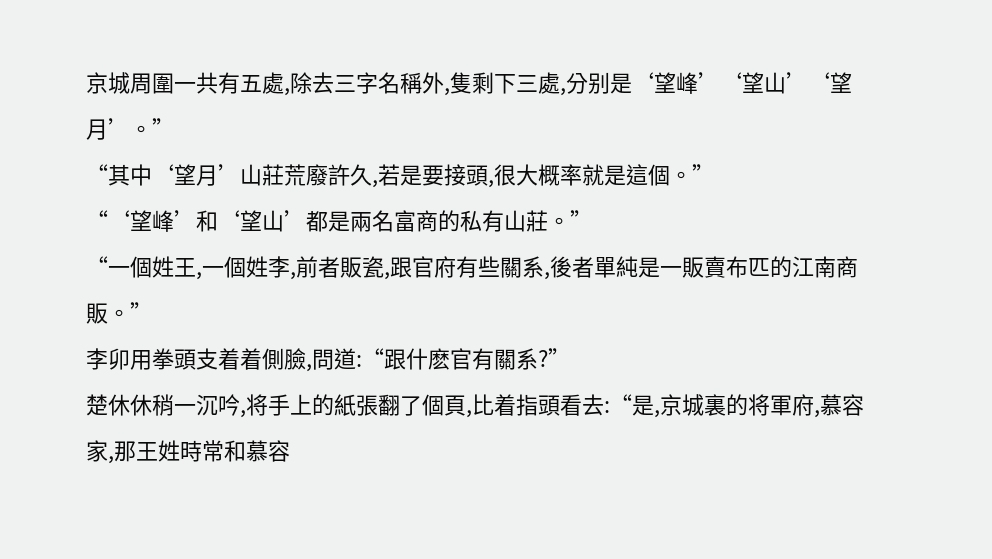京城周圍一共有五處,除去三字名稱外,隻剩下三處,分别是‘望峰’‘望山’‘望月’。”
“其中‘望月’山莊荒廢許久,若是要接頭,很大概率就是這個。”
“‘望峰’和‘望山’都是兩名富商的私有山莊。”
“一個姓王,一個姓李,前者販瓷,跟官府有些關系,後者單純是一販賣布匹的江南商販。”
李卯用拳頭支着着側臉,問道:“跟什麽官有關系?”
楚休休稍一沉吟,将手上的紙張翻了個頁,比着指頭看去:“是,京城裏的将軍府,慕容家,那王姓時常和慕容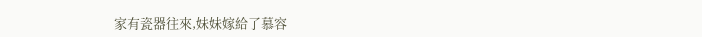家有瓷器往來,妹妹嫁給了慕容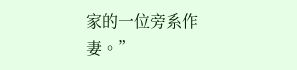家的一位旁系作妻。”